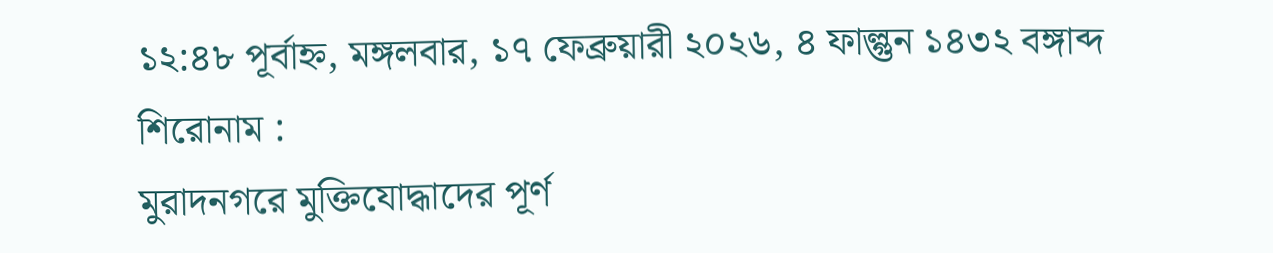১২:৪৮ পূর্বাহ্ন, মঙ্গলবার, ১৭ ফেব্রুয়ারী ২০২৬, ৪ ফাল্গুন ১৪৩২ বঙ্গাব্দ
শিরোনাম :
মুরাদনগরে মুক্তিযোদ্ধাদের পূর্ণ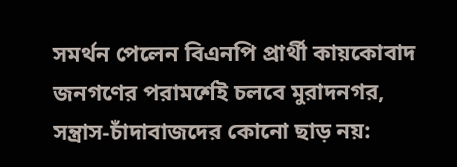সমর্থন পেলেন বিএনপি প্রার্থী কায়কোবাদ জনগণের পরামর্শেই চলবে মুরাদনগর, সন্ত্রাস-চাঁদাবাজদের কোনো ছাড় নয়: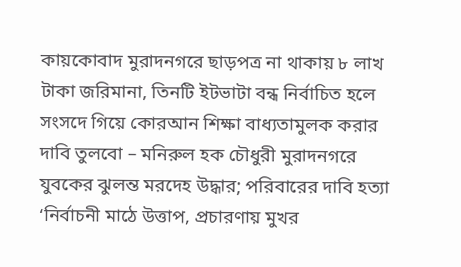কায়কোবাদ মুরাদনগরে ছাড়পত্র না থাকায় ৮ লাখ টাকা জরিমানা, তিনটি ইটভাটা বন্ধ নির্বাচিত হলে সংসদে গিয়ে কোরআন শিক্ষা বাধ্যতামুলক করার দাবি তুলবো – মনিরুল হক চৌধুরী মুরাদনগরে যুবকের ঝুলন্ত মরদেহ উদ্ধার; পরিবারের দাবি হত্যা ‘নির্বাচনী মাঠে উত্তাপ, প্রচারণায় মুখর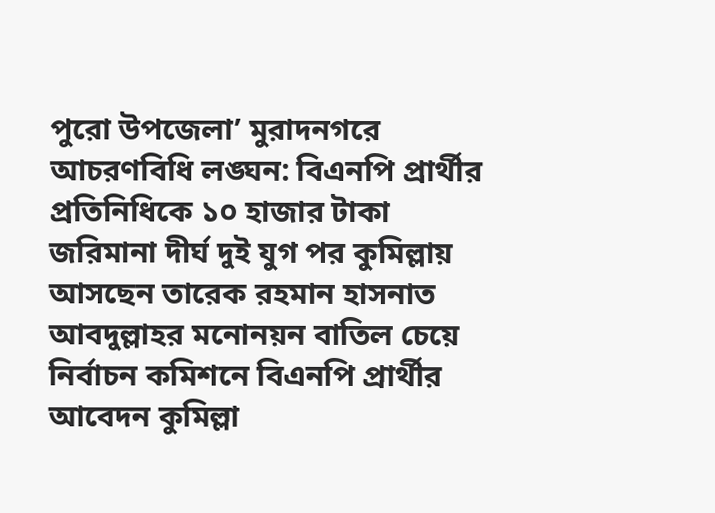পুরো উপজেলা’ মুরাদনগরে আচরণবিধি লঙ্ঘন: বিএনপি প্রার্থীর প্রতিনিধিকে ১০ হাজার টাকা জরিমানা দীর্ঘ দুই যুগ পর কুমিল্লায় আসছেন তারেক রহমান হাসনাত আবদুল্লাহর মনোনয়ন বাতিল চেয়ে নির্বাচন কমিশনে বিএনপি প্রার্থীর আবেদন কুমিল্লা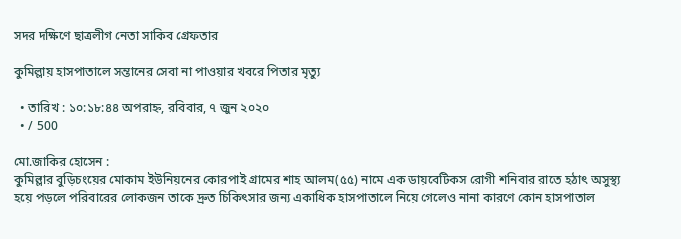সদর দক্ষিণে ছাত্রলীগ নেতা সাকিব গ্রেফতার

কুমিল্লায় হাসপাতালে সন্তানের সেবা না পাওয়ার খবরে পিতার মৃত্যু

  • তারিখ : ১০:১৮:৪৪ অপরাহ্ন, রবিবার, ৭ জুন ২০২০
  • / 500

মো.জাকির হোসেন :
কুমিল্লার বুড়িচংয়ের মোকাম ইউনিয়নের কোরপাই গ্রামের শাহ আলম(৫৫) নামে এক ডায়বেটিকস রোগী শনিবার রাতে হঠাৎ অসুস্থ্য হয়ে পড়লে পরিবারের লোকজন তাকে দ্রুত চিকিৎসার জন্য একাধিক হাসপাতালে নিয়ে গেলেও নানা কারণে কোন হাসপাতাল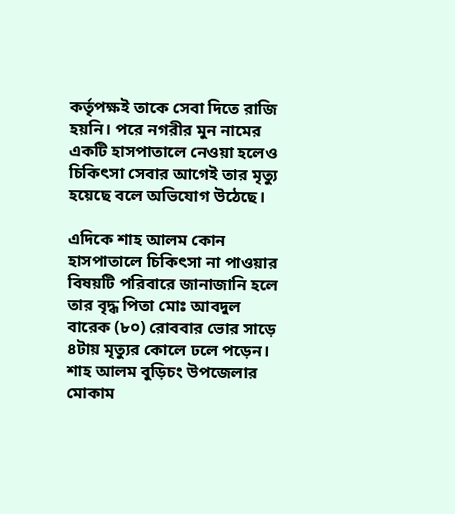কর্তৃপক্ষই তাকে সেবা দিতে রাজি হয়নি। পরে নগরীর মুন নামের একটি হাসপাতালে নেওয়া হলেও চিকিৎসা সেবার আগেই তার মৃত্যু হয়েছে বলে অভিযোগ উঠেছে।

এদিকে শাহ আলম কোন হাসপাতালে চিকিৎসা না পাওয়ার বিষয়টি পরিবারে জানাজানি হলে তার বৃদ্ধ পিতা মোঃ আবদুল বারেক (৮০) রোববার ভোর সাড়ে ৪টায় মৃত্যুর কোলে ঢলে পড়েন। শাহ আলম বুড়িচং উপজেলার মোকাম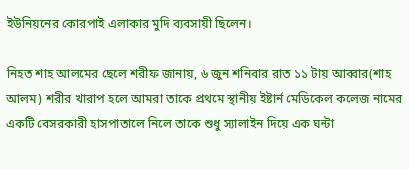ইউনিয়নের কোরপাই এলাকার মুদি ব্যবসায়ী ছিলেন।

নিহত শাহ আলমের ছেলে শরীফ জানায়, ৬ জুন শনিবার রাত ১১ টায় আব্বার(শাহ আলম) শরীর খারাপ হলে আমরা তাকে প্রথমে স্থানীয় ইষ্টার্ন মেডিকেল কলেজ নামের একটি বেসরকারী হাসপাতালে নিলে তাকে শুধু স্যালাইন দিয়ে এক ঘন্টা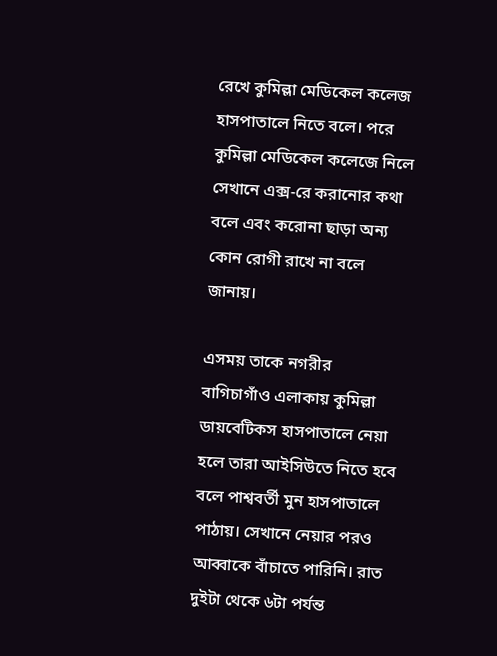রেখে কুমিল্লা মেডিকেল কলেজ হাসপাতালে নিতে বলে। পরে কুমিল্লা মেডিকেল কলেজে নিলে সেখানে এক্স-রে করানোর কথা বলে এবং করোনা ছাড়া অন্য কোন রোগী রাখে না বলে জানায়।

এসময় তাকে নগরীর বাগিচাগাঁও এলাকায় কুমিল্লা ডায়বেটিকস হাসপাতালে নেয়া হলে তারা আইসিউতে নিতে হবে বলে পাশ্ববর্তী মুন হাসপাতালে পাঠায়। সেখানে নেয়ার পরও আব্বাকে বাঁচাতে পারিনি। রাত দুইটা থেকে ৬টা পর্যন্ত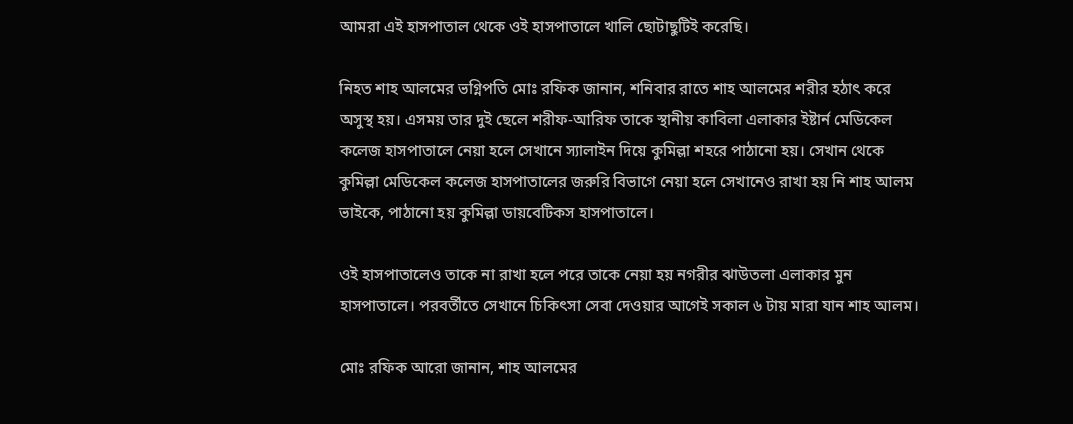আমরা এই হাসপাতাল থেকে ওই হাসপাতালে খালি ছোটাছুটিই করেছি।

নিহত শাহ আলমের ভগ্নিপতি মোঃ রফিক জানান, শনিবার রাতে শাহ আলমের শরীর হঠাৎ করে অসুস্থ হয়। এসময় তার দুই ছেলে শরীফ-আরিফ তাকে স্থানীয় কাবিলা এলাকার ইষ্টার্ন মেডিকেল কলেজ হাসপাতালে নেয়া হলে সেখানে স্যালাইন দিয়ে কুমিল্লা শহরে পাঠানো হয়। সেখান থেকে কুমিল্লা মেডিকেল কলেজ হাসপাতালের জরুরি বিভাগে নেয়া হলে সেখানেও রাখা হয় নি শাহ আলম ভাইকে, পাঠানো হয় কুমিল্লা ডায়বেটিকস হাসপাতালে।

ওই হাসপাতালেও তাকে না রাখা হলে পরে তাকে নেয়া হয় নগরীর ঝাউতলা এলাকার মুন হাসপাতালে। পরবর্তীতে সেখানে চিকিৎসা সেবা দেওয়ার আগেই সকাল ৬ টায় মারা যান শাহ আলম।

মোঃ রফিক আরো জানান, শাহ আলমের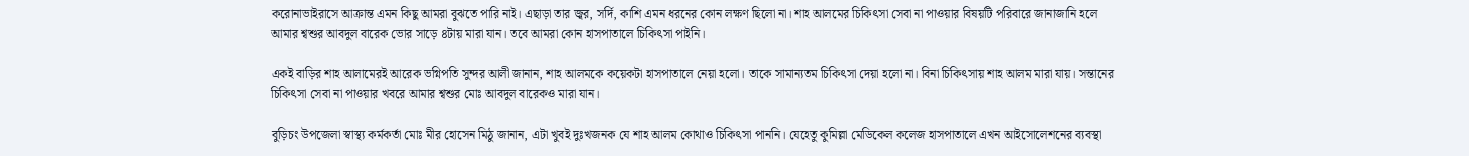করোনাভাইরাসে আক্রান্ত এমন কিছু আমরা বুঝতে পারি নাই। এছাড়া তার জ্বর, সর্দি, কাশি এমন ধরনের কোন লক্ষণ ছিলো না। শাহ আলমের চিকিৎসা সেবা না পাওয়ার বিষয়টি পরিবারে জানাজানি হলে আমার শ্বশুর আবদুল বারেক ভোর সাড়ে ৪টায় মারা যান। তবে আমরা কোন হাসপাতালে চিকিৎসা পাইনি।

একই বাড়ির শাহ আলামেরই আরেক ভগ্নিপতি সুন্দর আলী জানান, শাহ আলমকে কয়েকটা হাসপাতালে নেয়া হলো। তাকে সামান্যতম চিকিৎসা দেয়া হলো না। বিনা চিকিৎসায় শাহ আলম মারা যায়। সন্তানের চিকিৎসা সেবা না পাওয়ার খবরে আমার শ্বশুর মোঃ আবদুল বারেকও মারা যান।

বুড়িচং উপজেলা স্বাস্থ্য কর্মকর্তা মোঃ মীর হোসেন মিঠু জানান, এটা খুবই দুঃখজনক যে শাহ আলম কোথাও চিকিৎসা পাননি। যেহেতু কুমিল্লা মেডিকেল কলেজ হাসপাতালে এখন আইসোলেশনের ব্যবস্থা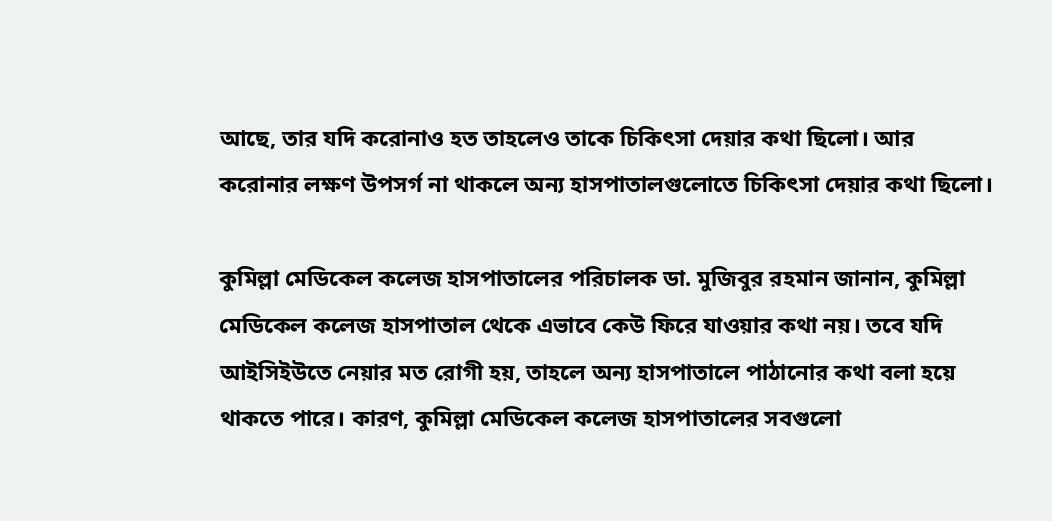আছে, তার যদি করোনাও হত তাহলেও তাকে চিকিৎসা দেয়ার কথা ছিলো। আর করোনার লক্ষণ উপসর্গ না থাকলে অন্য হাসপাতালগুলোতে চিকিৎসা দেয়ার কথা ছিলো।

কুমিল্লা মেডিকেল কলেজ হাসপাতালের পরিচালক ডা. মুজিবুর রহমান জানান, কুমিল্লা মেডিকেল কলেজ হাসপাতাল থেকে এভাবে কেউ ফিরে যাওয়ার কথা নয়। তবে যদি আইসিইউতে নেয়ার মত রোগী হয়, তাহলে অন্য হাসপাতালে পাঠানোর কথা বলা হয়ে থাকতে পারে। কারণ, কুমিল্লা মেডিকেল কলেজ হাসপাতালের সবগুলো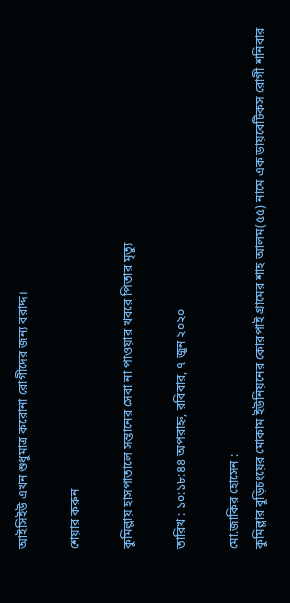আইসিইউ এখন শুধুমাত্র করোনা রোগীদের জন্য বরাদ্দ।

শেয়ার করুন

কুমিল্লায় হাসপাতালে সন্তানের সেবা না পাওয়ার খবরে পিতার মৃত্যু

তারিখ : ১০:১৮:৪৪ অপরাহ্ন, রবিবার, ৭ জুন ২০২০

মো.জাকির হোসেন :
কুমিল্লার বুড়িচংয়ের মোকাম ইউনিয়নের কোরপাই গ্রামের শাহ আলম(৫৫) নামে এক ডায়বেটিকস রোগী শনিবার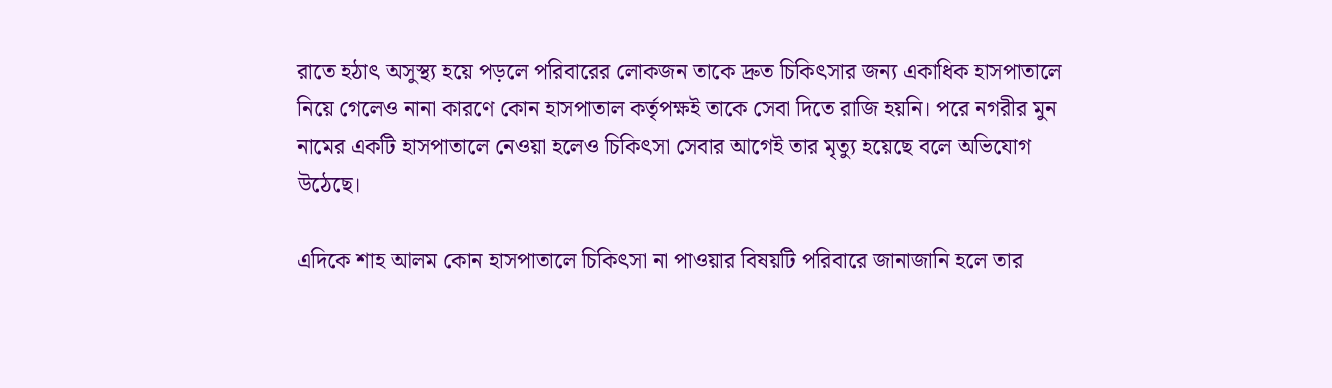রাতে হঠাৎ অসুস্থ্য হয়ে পড়লে পরিবারের লোকজন তাকে দ্রুত চিকিৎসার জন্য একাধিক হাসপাতালে নিয়ে গেলেও নানা কারণে কোন হাসপাতাল কর্তৃপক্ষই তাকে সেবা দিতে রাজি হয়নি। পরে নগরীর মুন নামের একটি হাসপাতালে নেওয়া হলেও চিকিৎসা সেবার আগেই তার মৃত্যু হয়েছে বলে অভিযোগ উঠেছে।

এদিকে শাহ আলম কোন হাসপাতালে চিকিৎসা না পাওয়ার বিষয়টি পরিবারে জানাজানি হলে তার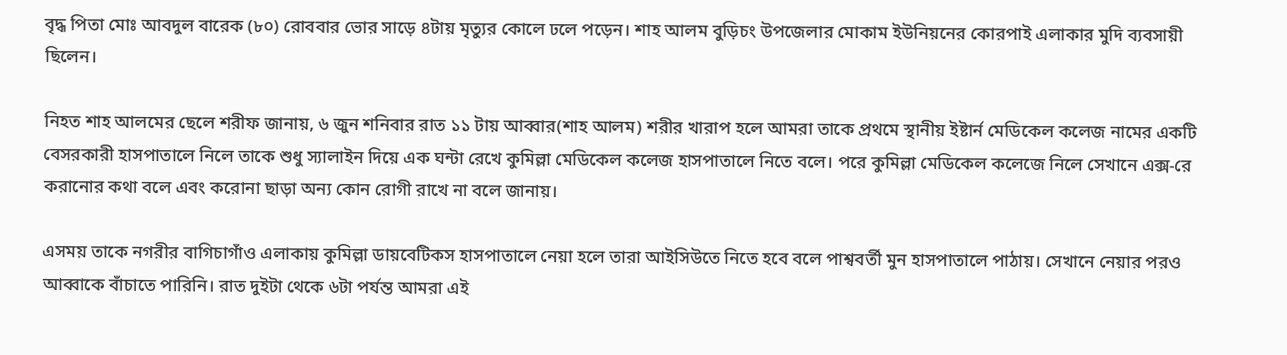বৃদ্ধ পিতা মোঃ আবদুল বারেক (৮০) রোববার ভোর সাড়ে ৪টায় মৃত্যুর কোলে ঢলে পড়েন। শাহ আলম বুড়িচং উপজেলার মোকাম ইউনিয়নের কোরপাই এলাকার মুদি ব্যবসায়ী ছিলেন।

নিহত শাহ আলমের ছেলে শরীফ জানায়, ৬ জুন শনিবার রাত ১১ টায় আব্বার(শাহ আলম) শরীর খারাপ হলে আমরা তাকে প্রথমে স্থানীয় ইষ্টার্ন মেডিকেল কলেজ নামের একটি বেসরকারী হাসপাতালে নিলে তাকে শুধু স্যালাইন দিয়ে এক ঘন্টা রেখে কুমিল্লা মেডিকেল কলেজ হাসপাতালে নিতে বলে। পরে কুমিল্লা মেডিকেল কলেজে নিলে সেখানে এক্স-রে করানোর কথা বলে এবং করোনা ছাড়া অন্য কোন রোগী রাখে না বলে জানায়।

এসময় তাকে নগরীর বাগিচাগাঁও এলাকায় কুমিল্লা ডায়বেটিকস হাসপাতালে নেয়া হলে তারা আইসিউতে নিতে হবে বলে পাশ্ববর্তী মুন হাসপাতালে পাঠায়। সেখানে নেয়ার পরও আব্বাকে বাঁচাতে পারিনি। রাত দুইটা থেকে ৬টা পর্যন্ত আমরা এই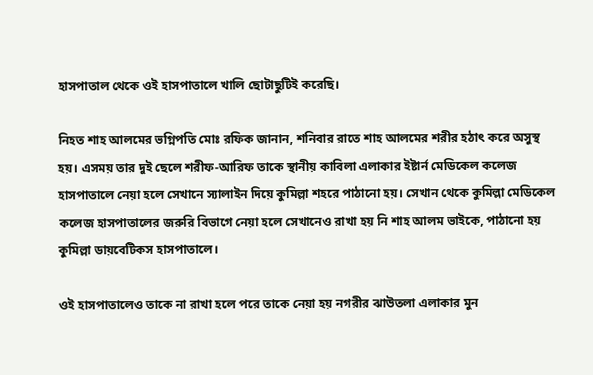হাসপাতাল থেকে ওই হাসপাতালে খালি ছোটাছুটিই করেছি।

নিহত শাহ আলমের ভগ্নিপতি মোঃ রফিক জানান, শনিবার রাতে শাহ আলমের শরীর হঠাৎ করে অসুস্থ হয়। এসময় তার দুই ছেলে শরীফ-আরিফ তাকে স্থানীয় কাবিলা এলাকার ইষ্টার্ন মেডিকেল কলেজ হাসপাতালে নেয়া হলে সেখানে স্যালাইন দিয়ে কুমিল্লা শহরে পাঠানো হয়। সেখান থেকে কুমিল্লা মেডিকেল কলেজ হাসপাতালের জরুরি বিভাগে নেয়া হলে সেখানেও রাখা হয় নি শাহ আলম ভাইকে, পাঠানো হয় কুমিল্লা ডায়বেটিকস হাসপাতালে।

ওই হাসপাতালেও তাকে না রাখা হলে পরে তাকে নেয়া হয় নগরীর ঝাউতলা এলাকার মুন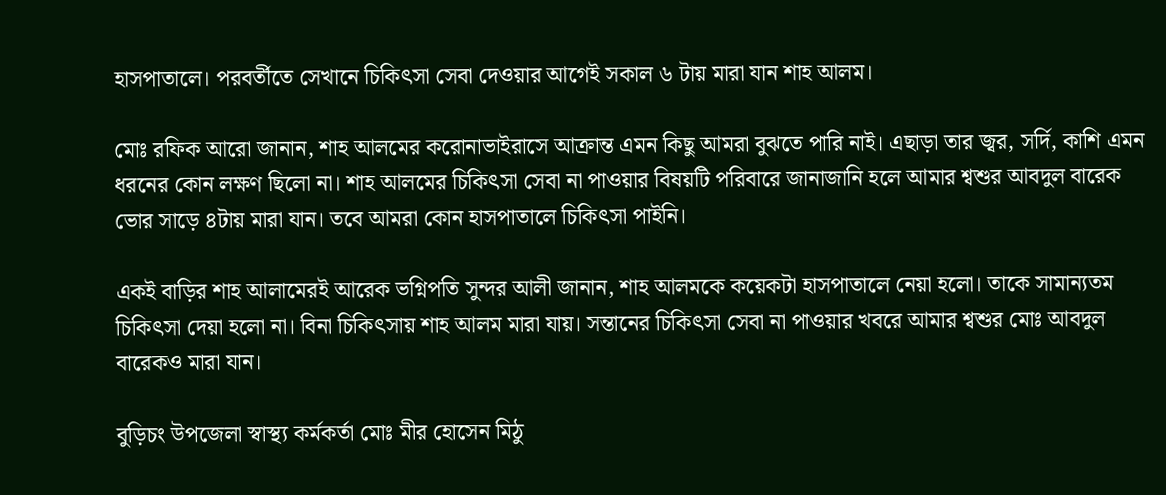হাসপাতালে। পরবর্তীতে সেখানে চিকিৎসা সেবা দেওয়ার আগেই সকাল ৬ টায় মারা যান শাহ আলম।

মোঃ রফিক আরো জানান, শাহ আলমের করোনাভাইরাসে আক্রান্ত এমন কিছু আমরা বুঝতে পারি নাই। এছাড়া তার জ্বর, সর্দি, কাশি এমন ধরনের কোন লক্ষণ ছিলো না। শাহ আলমের চিকিৎসা সেবা না পাওয়ার বিষয়টি পরিবারে জানাজানি হলে আমার শ্বশুর আবদুল বারেক ভোর সাড়ে ৪টায় মারা যান। তবে আমরা কোন হাসপাতালে চিকিৎসা পাইনি।

একই বাড়ির শাহ আলামেরই আরেক ভগ্নিপতি সুন্দর আলী জানান, শাহ আলমকে কয়েকটা হাসপাতালে নেয়া হলো। তাকে সামান্যতম চিকিৎসা দেয়া হলো না। বিনা চিকিৎসায় শাহ আলম মারা যায়। সন্তানের চিকিৎসা সেবা না পাওয়ার খবরে আমার শ্বশুর মোঃ আবদুল বারেকও মারা যান।

বুড়িচং উপজেলা স্বাস্থ্য কর্মকর্তা মোঃ মীর হোসেন মিঠু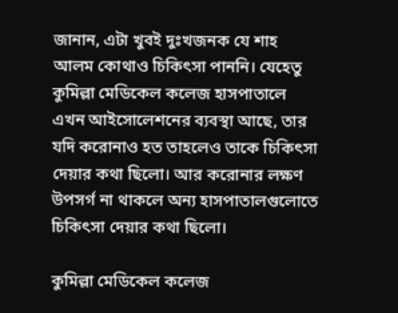জানান, এটা খুবই দুঃখজনক যে শাহ আলম কোথাও চিকিৎসা পাননি। যেহেতু কুমিল্লা মেডিকেল কলেজ হাসপাতালে এখন আইসোলেশনের ব্যবস্থা আছে, তার যদি করোনাও হত তাহলেও তাকে চিকিৎসা দেয়ার কথা ছিলো। আর করোনার লক্ষণ উপসর্গ না থাকলে অন্য হাসপাতালগুলোতে চিকিৎসা দেয়ার কথা ছিলো।

কুমিল্লা মেডিকেল কলেজ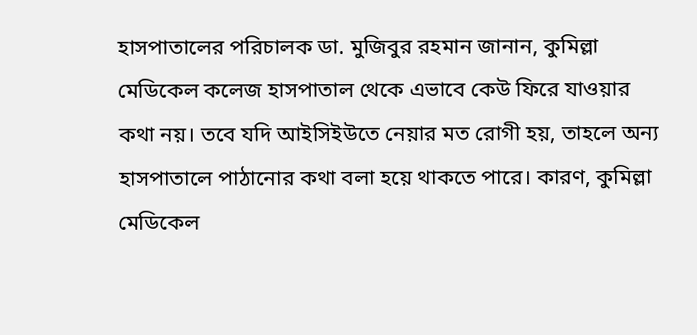হাসপাতালের পরিচালক ডা. মুজিবুর রহমান জানান, কুমিল্লা মেডিকেল কলেজ হাসপাতাল থেকে এভাবে কেউ ফিরে যাওয়ার কথা নয়। তবে যদি আইসিইউতে নেয়ার মত রোগী হয়, তাহলে অন্য হাসপাতালে পাঠানোর কথা বলা হয়ে থাকতে পারে। কারণ, কুমিল্লা মেডিকেল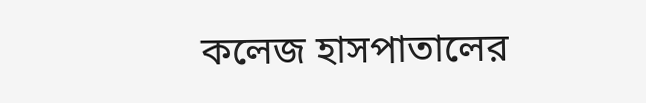কলেজ হাসপাতালের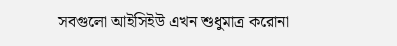সবগুলো আইসিইউ এখন শুধুমাত্র করোনা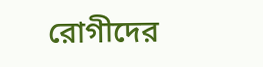রোগীদের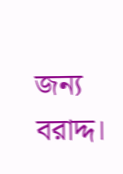জন্য বরাদ্দ।